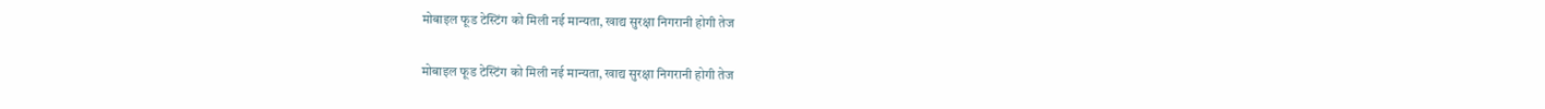मोबाइल फूड टेस्टिंग को मिली नई मान्यता, खाद्य सुरक्षा निगरानी होगी तेज

मोबाइल फूड टेस्टिंग को मिली नई मान्यता, खाद्य सुरक्षा निगरानी होगी तेज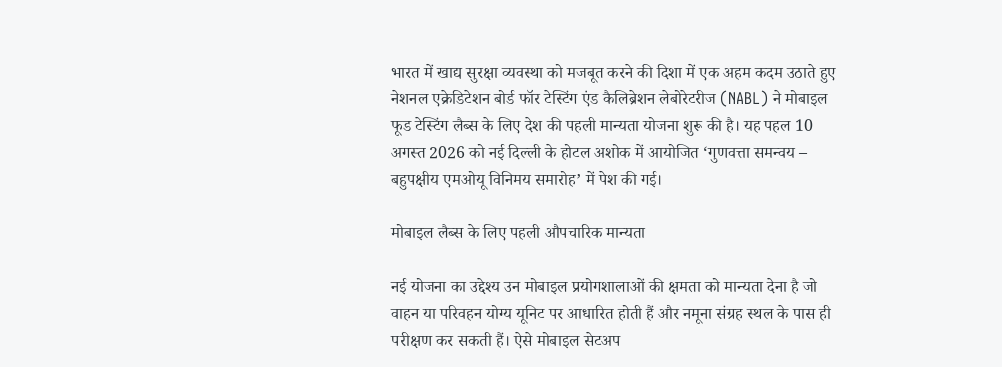भारत में खाद्य सुरक्षा व्यवस्था को मजबूत करने की दिशा में एक अहम कदम उठाते हुए नेशनल एक्रेडिटेशन बोर्ड फॉर टेस्टिंग एंड कैलिब्रेशन लेबोरेटरीज (NABL) ने मोबाइल फूड टेस्टिंग लैब्स के लिए देश की पहली मान्यता योजना शुरू की है। यह पहल 10 अगस्त 2026 को नई दिल्ली के होटल अशोक में आयोजित ‘गुणवत्ता समन्वय – बहुपक्षीय एमओयू विनिमय समारोह’ में पेश की गई।

मोबाइल लैब्स के लिए पहली औपचारिक मान्यता

नई योजना का उद्देश्य उन मोबाइल प्रयोगशालाओं की क्षमता को मान्यता देना है जो वाहन या परिवहन योग्य यूनिट पर आधारित होती हैं और नमूना संग्रह स्थल के पास ही परीक्षण कर सकती हैं। ऐसे मोबाइल सेटअप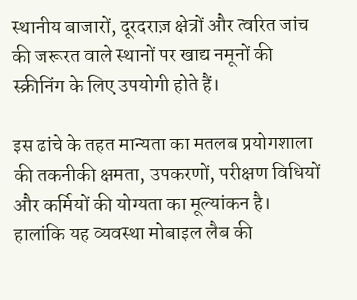स्थानीय बाजारों, दूरदराज़ क्षेत्रों और त्वरित जांच की जरूरत वाले स्थानों पर खाद्य नमूनों की स्क्रीनिंग के लिए उपयोगी होते हैं।

इस ढांचे के तहत मान्यता का मतलब प्रयोगशाला की तकनीकी क्षमता, उपकरणों, परीक्षण विधियों और कर्मियों की योग्यता का मूल्यांकन है। हालांकि यह व्यवस्था मोबाइल लैब की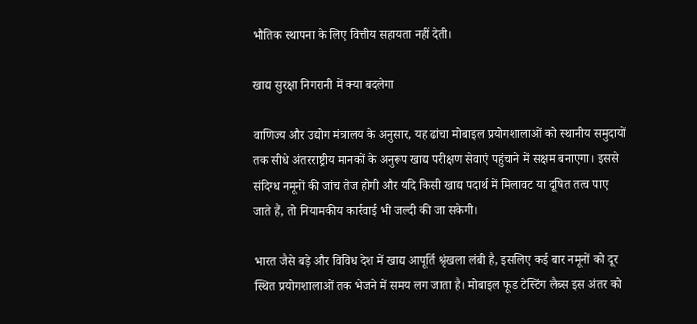भौतिक स्थापना के लिए वित्तीय सहायता नहीं देती।

खाद्य सुरक्षा निगरानी में क्या बदलेगा

वाणिज्य और उद्योग मंत्रालय के अनुसार, यह ढांचा मोबाइल प्रयोगशालाओं को स्थानीय समुदायों तक सीधे अंतरराष्ट्रीय मानकों के अनुरूप खाद्य परीक्षण सेवाएं पहुंचाने में सक्षम बनाएगा। इससे संदिग्ध नमूनों की जांच तेज होगी और यदि किसी खाद्य पदार्थ में मिलावट या दूषित तत्व पाए जाते हैं, तो नियामकीय कार्रवाई भी जल्दी की जा सकेगी।

भारत जैसे बड़े और विविध देश में खाद्य आपूर्ति श्रृंखला लंबी है, इसलिए कई बार नमूनों को दूर स्थित प्रयोगशालाओं तक भेजने में समय लग जाता है। मोबाइल फूड टेस्टिंग लैब्स इस अंतर को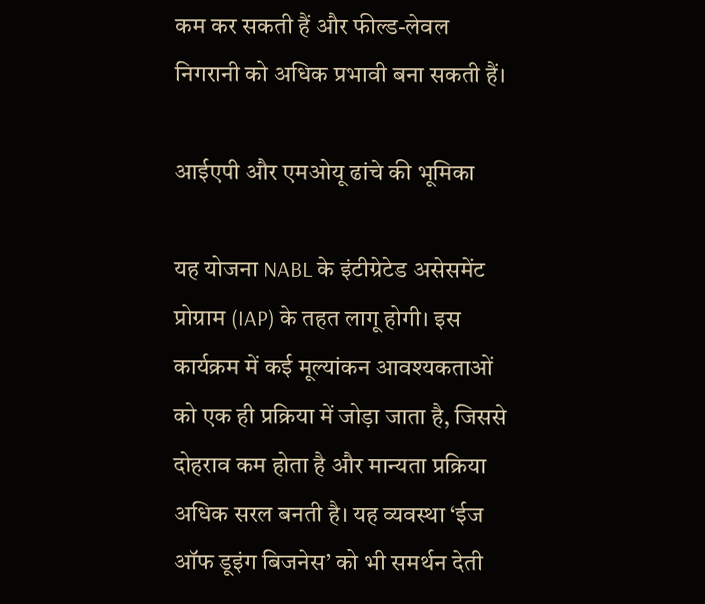कम कर सकती हैं और फील्ड-लेवल निगरानी को अधिक प्रभावी बना सकती हैं।

आईएपी और एमओयू ढांचे की भूमिका

यह योजना NABL के इंटीग्रेटेड असेसमेंट प्रोग्राम (IAP) के तहत लागू होगी। इस कार्यक्रम में कई मूल्यांकन आवश्यकताओं को एक ही प्रक्रिया में जोड़ा जाता है, जिससे दोहराव कम होता है और मान्यता प्रक्रिया अधिक सरल बनती है। यह व्यवस्था ‘ईज ऑफ डूइंग बिजनेस’ को भी समर्थन देती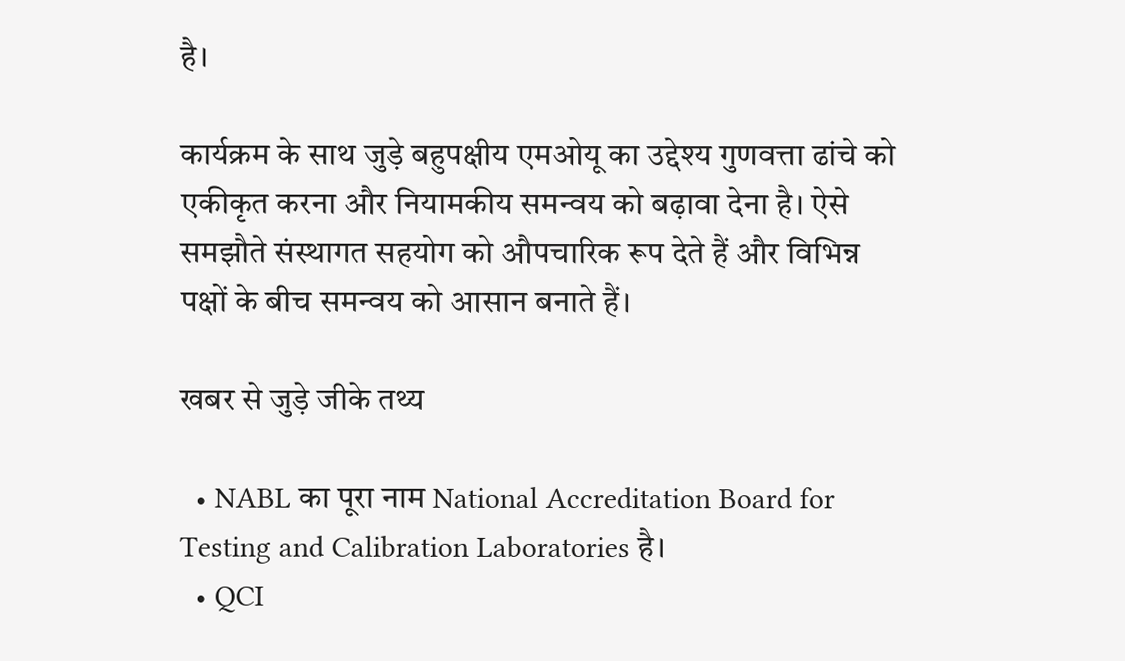है।

कार्यक्रम के साथ जुड़े बहुपक्षीय एमओयू का उद्देश्य गुणवत्ता ढांचे को एकीकृत करना और नियामकीय समन्वय को बढ़ावा देना है। ऐसे समझौते संस्थागत सहयोग को औपचारिक रूप देते हैं और विभिन्न पक्षों के बीच समन्वय को आसान बनाते हैं।

खबर से जुड़े जीके तथ्य

  • NABL का पूरा नाम National Accreditation Board for Testing and Calibration Laboratories है।
  • QCI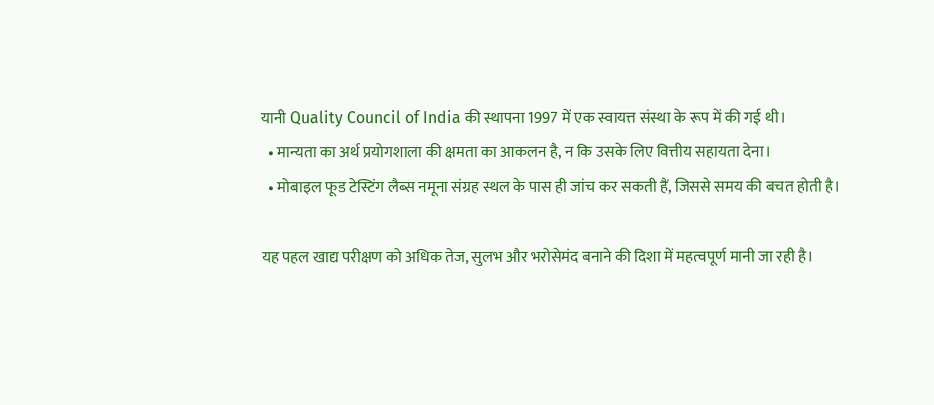यानी Quality Council of India की स्थापना 1997 में एक स्वायत्त संस्था के रूप में की गई थी।
  • मान्यता का अर्थ प्रयोगशाला की क्षमता का आकलन है, न कि उसके लिए वित्तीय सहायता देना।
  • मोबाइल फूड टेस्टिंग लैब्स नमूना संग्रह स्थल के पास ही जांच कर सकती हैं, जिससे समय की बचत होती है।

यह पहल खाद्य परीक्षण को अधिक तेज, सुलभ और भरोसेमंद बनाने की दिशा में महत्वपूर्ण मानी जा रही है।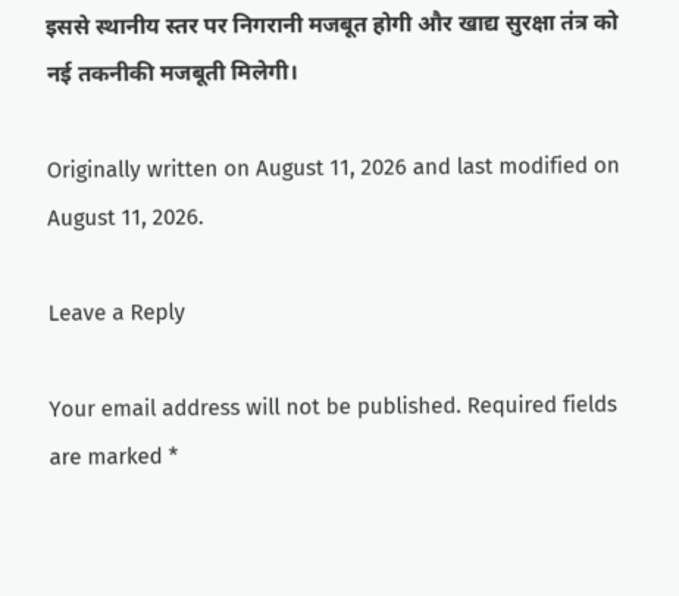इससे स्थानीय स्तर पर निगरानी मजबूत होगी और खाद्य सुरक्षा तंत्र को नई तकनीकी मजबूती मिलेगी।

Originally written on August 11, 2026 and last modified on August 11, 2026.

Leave a Reply

Your email address will not be published. Required fields are marked *